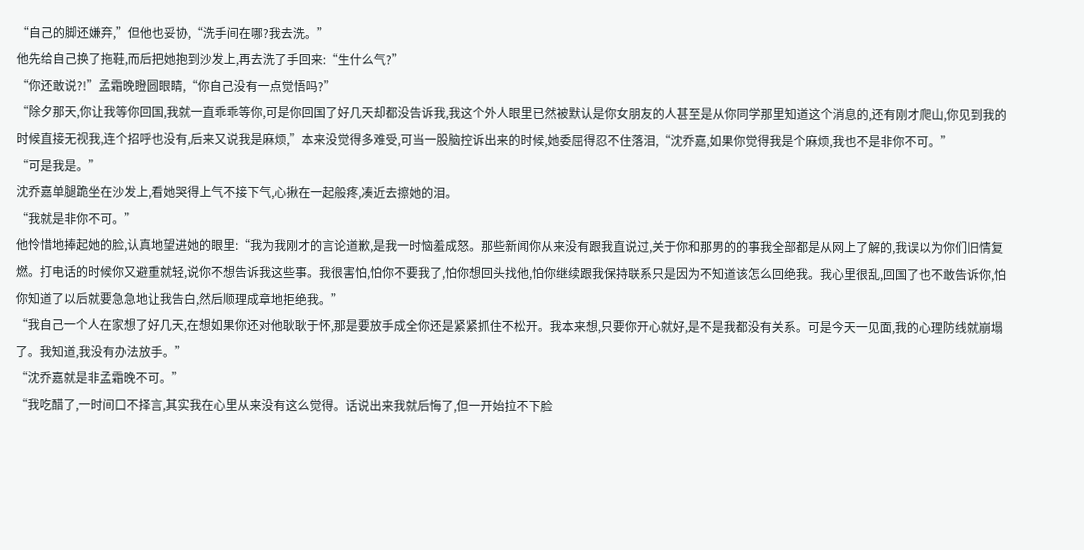“自己的脚还嫌弃,”但他也妥协,“洗手间在哪?我去洗。”
他先给自己换了拖鞋,而后把她抱到沙发上,再去洗了手回来:“生什么气?”
“你还敢说?!”孟霜晚瞪圆眼睛,“你自己没有一点觉悟吗?”
“除夕那天,你让我等你回国,我就一直乖乖等你,可是你回国了好几天却都没告诉我,我这个外人眼里已然被默认是你女朋友的人甚至是从你同学那里知道这个消息的,还有刚才爬山,你见到我的时候直接无视我,连个招呼也没有,后来又说我是麻烦,”本来没觉得多难受,可当一股脑控诉出来的时候,她委屈得忍不住落泪,“沈乔嘉,如果你觉得我是个麻烦,我也不是非你不可。”
“可是我是。”
沈乔嘉单腿跪坐在沙发上,看她哭得上气不接下气,心揪在一起般疼,凑近去擦她的泪。
“我就是非你不可。”
他怜惜地捧起她的脸,认真地望进她的眼里:“我为我刚才的言论道歉,是我一时恼羞成怒。那些新闻你从来没有跟我直说过,关于你和那男的的事我全部都是从网上了解的,我误以为你们旧情复燃。打电话的时候你又避重就轻,说你不想告诉我这些事。我很害怕,怕你不要我了,怕你想回头找他,怕你继续跟我保持联系只是因为不知道该怎么回绝我。我心里很乱,回国了也不敢告诉你,怕你知道了以后就要急急地让我告白,然后顺理成章地拒绝我。”
“我自己一个人在家想了好几天,在想如果你还对他耿耿于怀,那是要放手成全你还是紧紧抓住不松开。我本来想,只要你开心就好,是不是我都没有关系。可是今天一见面,我的心理防线就崩塌了。我知道,我没有办法放手。”
“沈乔嘉就是非孟霜晚不可。”
“我吃醋了,一时间口不择言,其实我在心里从来没有这么觉得。话说出来我就后悔了,但一开始拉不下脸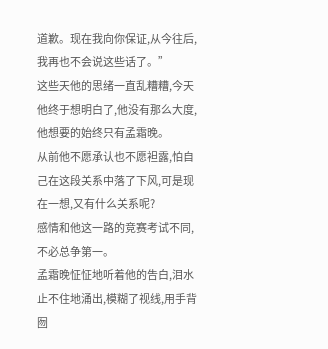道歉。现在我向你保证,从今往后,我再也不会说这些话了。”
这些天他的思绪一直乱糟糟,今天他终于想明白了,他没有那么大度,他想要的始终只有孟霜晚。
从前他不愿承认也不愿袒露,怕自己在这段关系中落了下风,可是现在一想,又有什么关系呢?
感情和他这一路的竞赛考试不同,不必总争第一。
孟霜晚怔怔地听着他的告白,泪水止不住地涌出,模糊了视线,用手背囫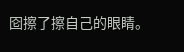囵擦了擦自己的眼睛。